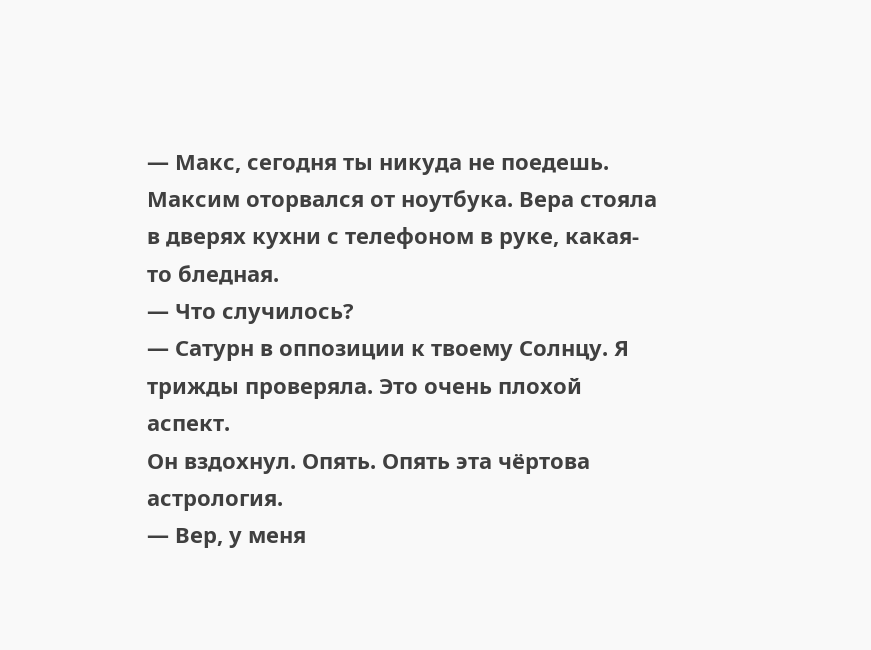— Макс, сегодня ты никуда не поедешь.
Максим оторвался от ноутбука. Вера стояла в дверях кухни с телефоном в руке, какая-то бледная.
— Что случилось?
— Сатурн в оппозиции к твоему Солнцу. Я трижды проверяла. Это очень плохой аспект.
Он вздохнул. Опять. Опять эта чёртова астрология.
— Вер, у меня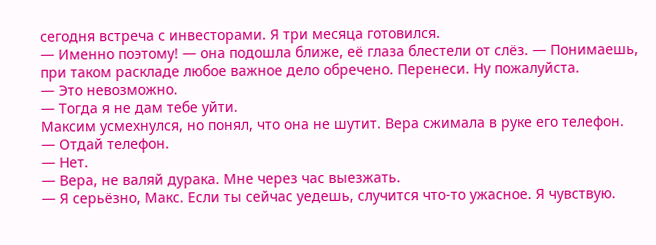сегодня встреча с инвесторами. Я три месяца готовился.
— Именно поэтому! — она подошла ближе, её глаза блестели от слёз. — Понимаешь, при таком раскладе любое важное дело обречено. Перенеси. Ну пожалуйста.
— Это невозможно.
— Тогда я не дам тебе уйти.
Максим усмехнулся, но понял, что она не шутит. Вера сжимала в руке его телефон.
— Отдай телефон.
— Нет.
— Вера, не валяй дурака. Мне через час выезжать.
— Я серьёзно, Макс. Если ты сейчас уедешь, случится что-то ужасное. Я чувствую.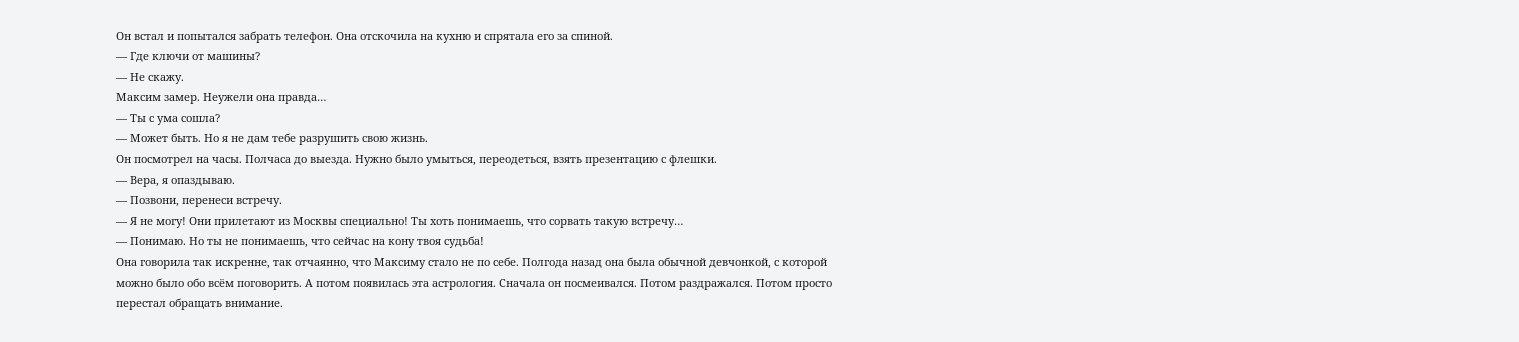Он встал и попытался забрать телефон. Она отскочила на кухню и спрятала его за спиной.
— Где ключи от машины?
— Не скажу.
Максим замер. Неужели она правда…
— Ты с ума сошла?
— Может быть. Но я не дам тебе разрушить свою жизнь.
Он посмотрел на часы. Полчаса до выезда. Нужно было умыться, переодеться, взять презентацию с флешки.
— Вера, я опаздываю.
— Позвони, перенеси встречу.
— Я не могу! Они прилетают из Москвы специально! Ты хоть понимаешь, что сорвать такую встречу…
— Понимаю. Но ты не понимаешь, что сейчас на кону твоя судьба!
Она говорила так искренне, так отчаянно, что Максиму стало не по себе. Полгода назад она была обычной девчонкой, с которой можно было обо всём поговорить. А потом появилась эта астрология. Сначала он посмеивался. Потом раздражался. Потом просто перестал обращать внимание.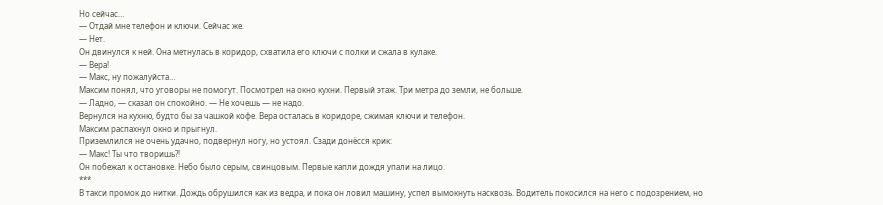Но сейчас…
— Отдай мне телефон и ключи. Сейчас же.
— Нет.
Он двинулся к ней. Она метнулась в коридор, схватила его ключи с полки и сжала в кулаке.
— Вера!
— Макс, ну пожалуйста…
Максим понял, что уговоры не помогут. Посмотрел на окно кухни. Первый этаж. Три метра до земли, не больше.
— Ладно, — сказал он спокойно. — Не хочешь — не надо.
Вернулся на кухню, будто бы за чашкой кофе. Вера осталась в коридоре, сжимая ключи и телефон.
Максим распахнул окно и прыгнул.
Приземлился не очень удачно, подвернул ногу, но устоял. Сзади донёсся крик:
— Макс! Ты что творишь?!
Он побежал к остановке. Небо было серым, свинцовым. Первые капли дождя упали на лицо.
***
В такси промок до нитки. Дождь обрушился как из ведра, и пока он ловил машину, успел вымокнуть насквозь. Водитель покосился на него с подозрением, но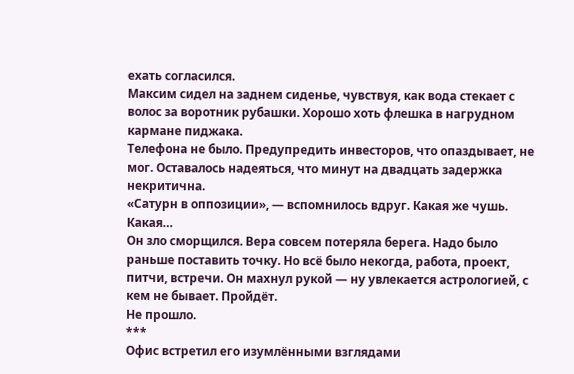ехать согласился.
Максим сидел на заднем сиденье, чувствуя, как вода стекает с волос за воротник рубашки. Хорошо хоть флешка в нагрудном кармане пиджака.
Телефона не было. Предупредить инвесторов, что опаздывает, не мог. Оставалось надеяться, что минут на двадцать задержка некритична.
«Сатурн в оппозиции», — вспомнилось вдруг. Какая же чушь. Какая…
Он зло сморщился. Вера совсем потеряла берега. Надо было раньше поставить точку. Но всё было некогда, работа, проект, питчи, встречи. Он махнул рукой — ну увлекается астрологией, с кем не бывает. Пройдёт.
Не прошло.
***
Офис встретил его изумлёнными взглядами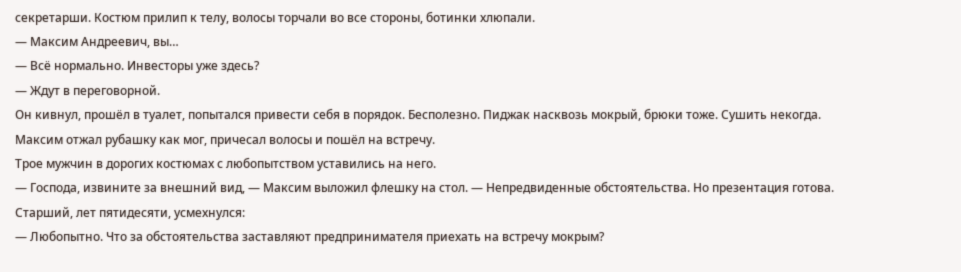секретарши. Костюм прилип к телу, волосы торчали во все стороны, ботинки хлюпали.
— Максим Андреевич, вы…
— Всё нормально. Инвесторы уже здесь?
— Ждут в переговорной.
Он кивнул, прошёл в туалет, попытался привести себя в порядок. Бесполезно. Пиджак насквозь мокрый, брюки тоже. Сушить некогда. Максим отжал рубашку как мог, причесал волосы и пошёл на встречу.
Трое мужчин в дорогих костюмах с любопытством уставились на него.
— Господа, извините за внешний вид, — Максим выложил флешку на стол. — Непредвиденные обстоятельства. Но презентация готова.
Старший, лет пятидесяти, усмехнулся:
— Любопытно. Что за обстоятельства заставляют предпринимателя приехать на встречу мокрым?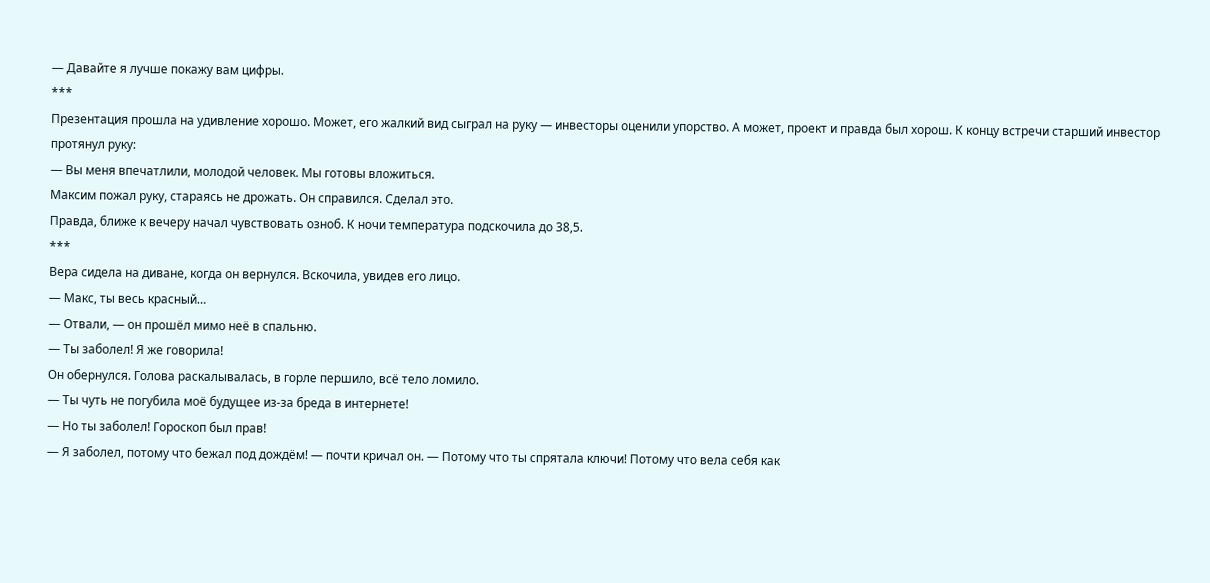— Давайте я лучше покажу вам цифры.
***
Презентация прошла на удивление хорошо. Может, его жалкий вид сыграл на руку — инвесторы оценили упорство. А может, проект и правда был хорош. К концу встречи старший инвестор протянул руку:
— Вы меня впечатлили, молодой человек. Мы готовы вложиться.
Максим пожал руку, стараясь не дрожать. Он справился. Сделал это.
Правда, ближе к вечеру начал чувствовать озноб. К ночи температура подскочила до 38,5.
***
Вера сидела на диване, когда он вернулся. Вскочила, увидев его лицо.
— Макс, ты весь красный…
— Отвали, — он прошёл мимо неё в спальню.
— Ты заболел! Я же говорила!
Он обернулся. Голова раскалывалась, в горле першило, всё тело ломило.
— Ты чуть не погубила моё будущее из-за бреда в интернете!
— Но ты заболел! Гороскоп был прав!
— Я заболел, потому что бежал под дождём! — почти кричал он. — Потому что ты спрятала ключи! Потому что вела себя как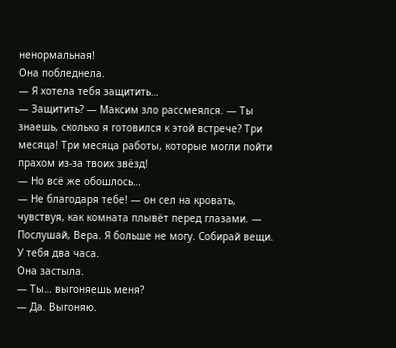ненормальная!
Она побледнела.
— Я хотела тебя защитить…
— Защитить? — Максим зло рассмеялся. — Ты знаешь, сколько я готовился к этой встрече? Три месяца! Три месяца работы, которые могли пойти прахом из-за твоих звёзд!
— Но всё же обошлось…
— Не благодаря тебе! — он сел на кровать, чувствуя, как комната плывёт перед глазами. — Послушай, Вера. Я больше не могу. Собирай вещи. У тебя два часа.
Она застыла.
— Ты… выгоняешь меня?
— Да. Выгоняю.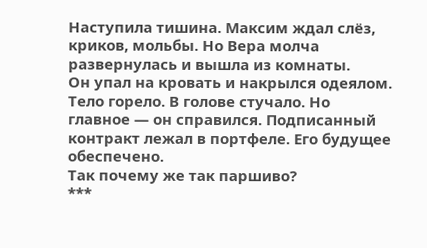Наступила тишина. Максим ждал слёз, криков, мольбы. Но Вера молча развернулась и вышла из комнаты.
Он упал на кровать и накрылся одеялом. Тело горело. В голове стучало. Но главное — он справился. Подписанный контракт лежал в портфеле. Его будущее обеспечено.
Так почему же так паршиво?
***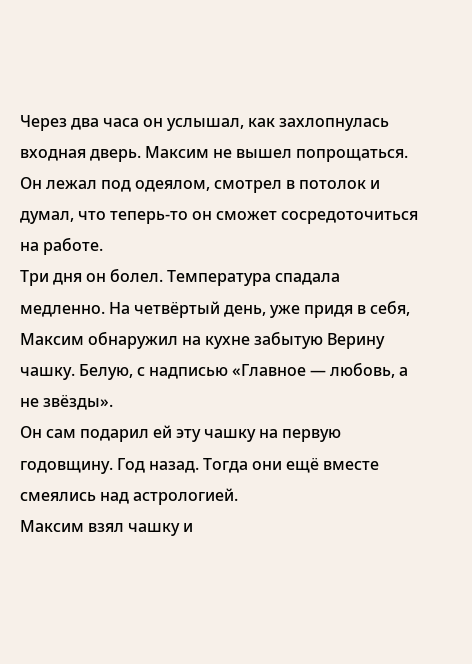Через два часа он услышал, как захлопнулась входная дверь. Максим не вышел попрощаться. Он лежал под одеялом, смотрел в потолок и думал, что теперь-то он сможет сосредоточиться на работе.
Три дня он болел. Температура спадала медленно. На четвёртый день, уже придя в себя, Максим обнаружил на кухне забытую Верину чашку. Белую, с надписью «Главное — любовь, а не звёзды».
Он сам подарил ей эту чашку на первую годовщину. Год назад. Тогда они ещё вместе смеялись над астрологией.
Максим взял чашку и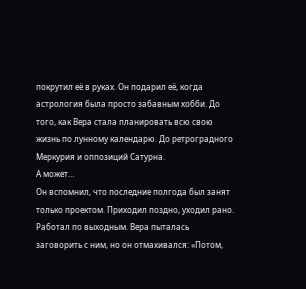покрутил её в руках. Он подарил её, когда астрология была просто забавным хобби. До того, как Вера стала планировать всю свою жизнь по лунному календарю. До ретроградного Меркурия и оппозиций Сатурна.
А может…
Он вспомнил, что последние полгода был занят только проектом. Приходил поздно, уходил рано. Работал по выходным. Вера пыталась заговорить с ним, но он отмахивался: «Потом,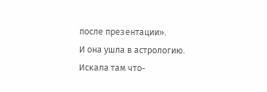после презентации».
И она ушла в астрологию. Искала там что-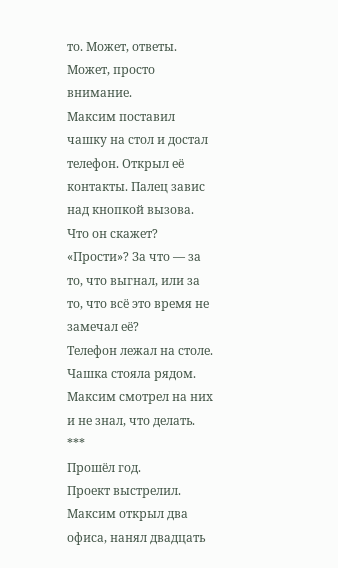то. Может, ответы. Может, просто внимание.
Максим поставил чашку на стол и достал телефон. Открыл её контакты. Палец завис над кнопкой вызова.
Что он скажет? «Прости»? За что — за то, что выгнал, или за то, что всё это время не замечал её?
Телефон лежал на столе. Чашка стояла рядом. Максим смотрел на них и не знал, что делать.
***
Прошёл год.
Проект выстрелил. Максим открыл два офиса, нанял двадцать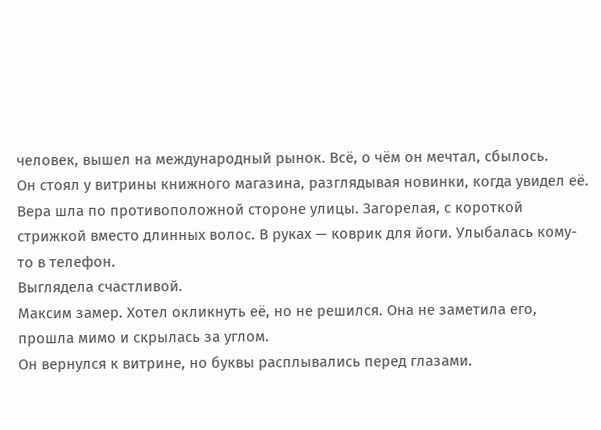человек, вышел на международный рынок. Всё, о чём он мечтал, сбылось.
Он стоял у витрины книжного магазина, разглядывая новинки, когда увидел её.
Вера шла по противоположной стороне улицы. Загорелая, с короткой стрижкой вместо длинных волос. В руках — коврик для йоги. Улыбалась кому-то в телефон.
Выглядела счастливой.
Максим замер. Хотел окликнуть её, но не решился. Она не заметила его, прошла мимо и скрылась за углом.
Он вернулся к витрине, но буквы расплывались перед глазами.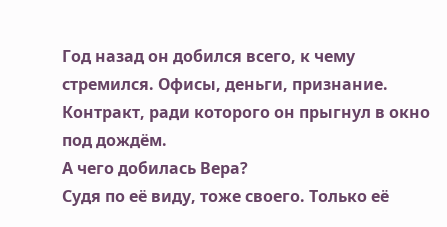Год назад он добился всего, к чему стремился. Офисы, деньги, признание. Контракт, ради которого он прыгнул в окно под дождём.
А чего добилась Вера?
Судя по её виду, тоже своего. Только её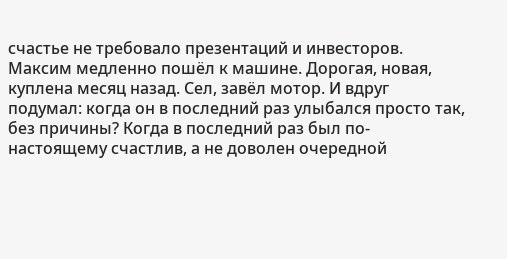счастье не требовало презентаций и инвесторов.
Максим медленно пошёл к машине. Дорогая, новая, куплена месяц назад. Сел, завёл мотор. И вдруг подумал: когда он в последний раз улыбался просто так, без причины? Когда в последний раз был по-настоящему счастлив, а не доволен очередной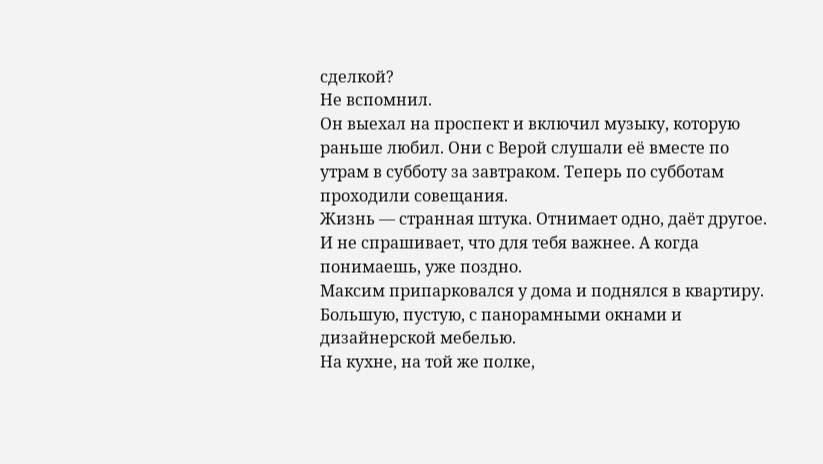сделкой?
Не вспомнил.
Он выехал на проспект и включил музыку, которую раньше любил. Они с Верой слушали её вместе по утрам в субботу за завтраком. Теперь по субботам проходили совещания.
Жизнь — странная штука. Отнимает одно, даёт другое. И не спрашивает, что для тебя важнее. А когда понимаешь, уже поздно.
Максим припарковался у дома и поднялся в квартиру. Большую, пустую, с панорамными окнами и дизайнерской мебелью.
На кухне, на той же полке,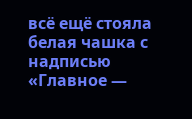всё ещё стояла белая чашка с надписью «Главное —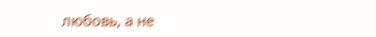любовь, а не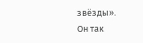звёзды».
Он так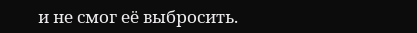и не смог её выбросить.